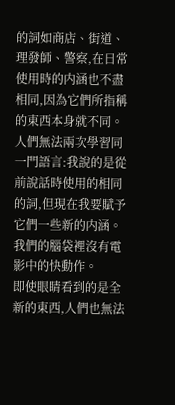的詞如商店、街道、理發師、警察,在日常使用時的内涵也不盡相同,因為它們所指稱的東西本身就不同。
人們無法兩次學習同一門語言:我說的是從前說話時使用的相同的詞,但現在我要賦予它們一些新的内涵。
我們的腦袋裡沒有電影中的快動作。
即使眼睛看到的是全新的東西,人們也無法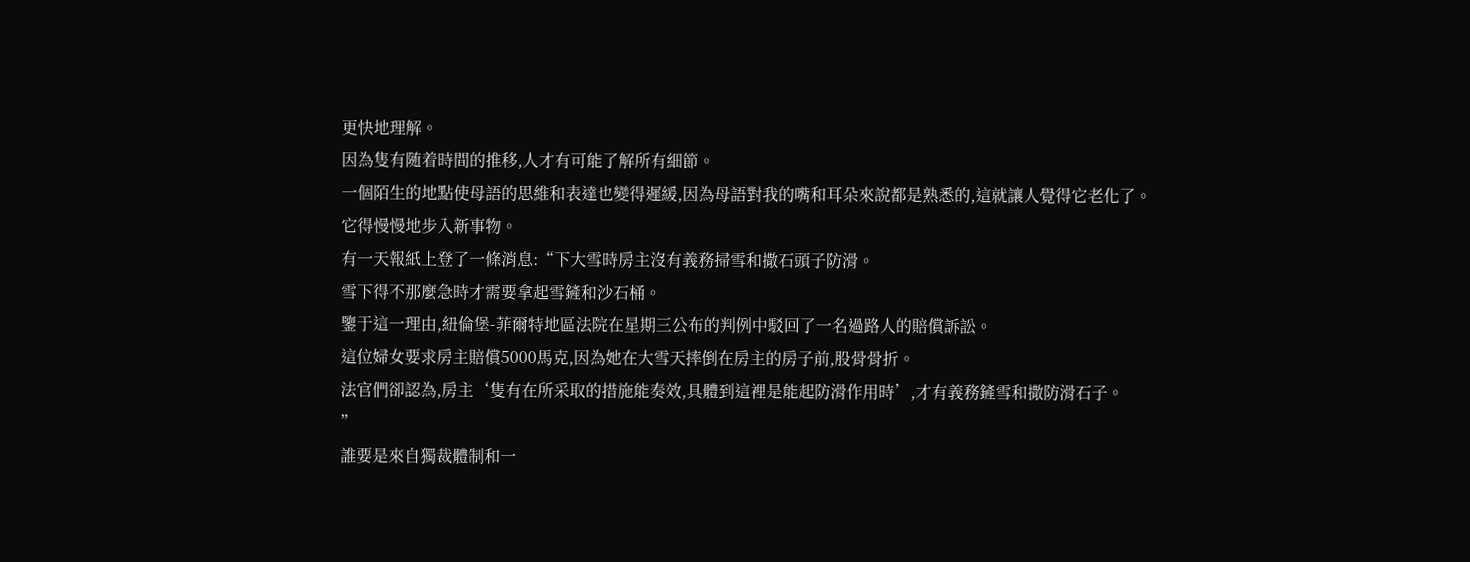更快地理解。
因為隻有随着時間的推移,人才有可能了解所有細節。
一個陌生的地點使母語的思維和表達也變得遲緩,因為母語對我的嘴和耳朵來說都是熟悉的,這就讓人覺得它老化了。
它得慢慢地步入新事物。
有一天報紙上登了一條消息:“下大雪時房主沒有義務掃雪和撒石頭子防滑。
雪下得不那麼急時才需要拿起雪鏟和沙石桶。
鑒于這一理由,紐倫堡-菲爾特地區法院在星期三公布的判例中駁回了一名過路人的賠償訴訟。
這位婦女要求房主賠償5000馬克,因為她在大雪天摔倒在房主的房子前,股骨骨折。
法官們卻認為,房主‘隻有在所采取的措施能奏效,具體到這裡是能起防滑作用時’,才有義務鏟雪和撒防滑石子。
”
誰要是來自獨裁體制和一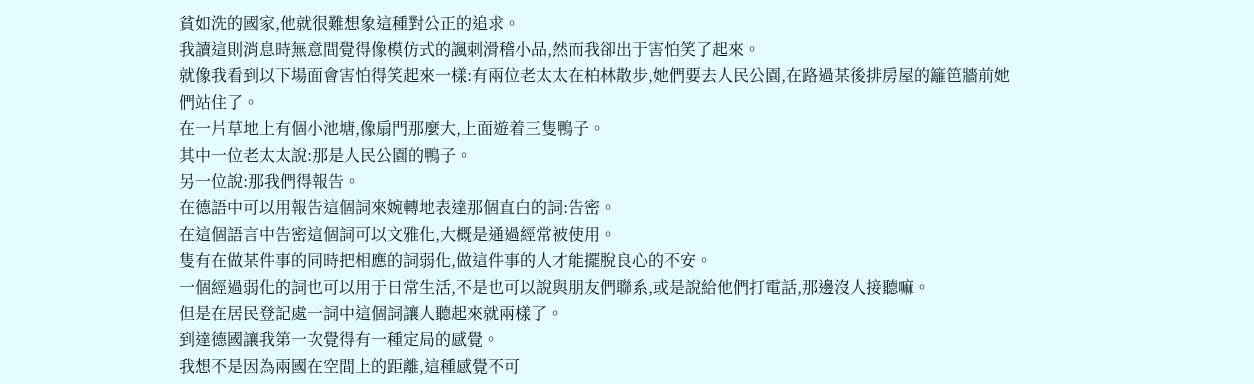貧如洗的國家,他就很難想象這種對公正的追求。
我讀這則消息時無意間覺得像模仿式的諷刺滑稽小品,然而我卻出于害怕笑了起來。
就像我看到以下場面會害怕得笑起來一樣:有兩位老太太在柏林散步,她們要去人民公園,在路過某後排房屋的籬笆牆前她們站住了。
在一片草地上有個小池塘,像扇門那麼大,上面遊着三隻鴨子。
其中一位老太太說:那是人民公園的鴨子。
另一位說:那我們得報告。
在德語中可以用報告這個詞來婉轉地表達那個直白的詞:告密。
在這個語言中告密這個詞可以文雅化,大概是通過經常被使用。
隻有在做某件事的同時把相應的詞弱化,做這件事的人才能擺脫良心的不安。
一個經過弱化的詞也可以用于日常生活,不是也可以說與朋友們聯系,或是說給他們打電話,那邊沒人接聽嘛。
但是在居民登記處一詞中這個詞讓人聽起來就兩樣了。
到達德國讓我第一次覺得有一種定局的感覺。
我想不是因為兩國在空間上的距離,這種感覺不可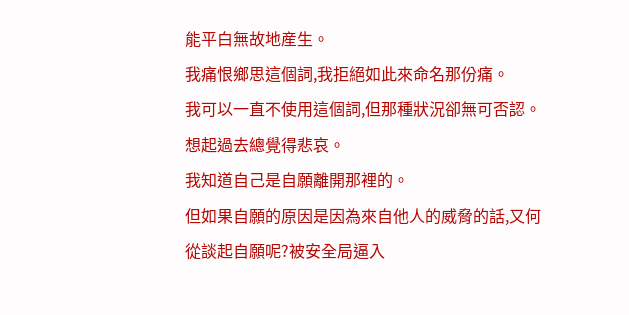能平白無故地産生。
我痛恨鄉思這個詞,我拒絕如此來命名那份痛。
我可以一直不使用這個詞,但那種狀況卻無可否認。
想起過去總覺得悲哀。
我知道自己是自願離開那裡的。
但如果自願的原因是因為來自他人的威脅的話,又何從談起自願呢?被安全局逼入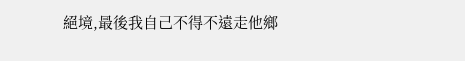絕境,最後我自己不得不遠走他鄉